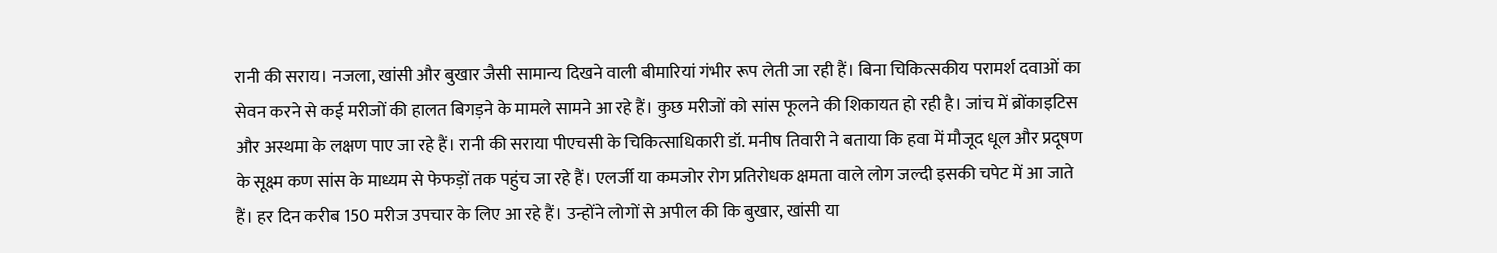रानी की सराय। नजला, खांसी और बुखार जैसी सामान्य दिखने वाली बीमारियां गंभीर रूप लेती जा रही हैं। बिना चिकित्सकीय परामर्श दवाओं का सेवन करने से कई मरीजों की हालत बिगड़ने के मामले सामने आ रहे हैं। कुछ मरीजों को सांस फूलने की शिकायत हो रही है। जांच में ब्रोंकाइटिस और अस्थमा के लक्षण पाए जा रहे हैं। रानी की सराया पीएचसी के चिकित्साधिकारी डॉ. मनीष तिवारी ने बताया कि हवा में मौजूद धूल और प्रदूषण के सूक्ष्म कण सांस के माध्यम से फेफड़ों तक पहुंच जा रहे हैं। एलर्जी या कमजोर रोग प्रतिरोधक क्षमता वाले लोग जल्दी इसकी चपेट में आ जाते हैं। हर दिन करीब 150 मरीज उपचार के लिए आ रहे हैं। उन्होंने लोगों से अपील की कि बुखार, खांसी या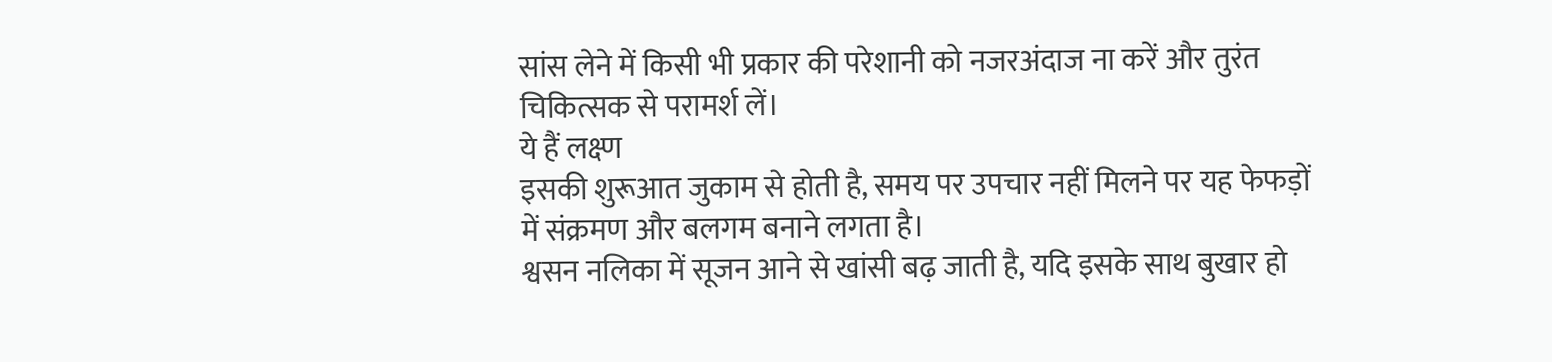सांस लेने में किसी भी प्रकार की परेशानी को नजरअंदाज ना करें और तुरंत चिकित्सक से परामर्श लें।
ये हैं लक्ष्ण
इसकी शुरूआत जुकाम से होती है, समय पर उपचार नहीं मिलने पर यह फेफड़ों में संक्रमण और बलगम बनाने लगता है।
श्वसन नलिका में सूजन आने से खांसी बढ़ जाती है, यदि इसके साथ बुखार हो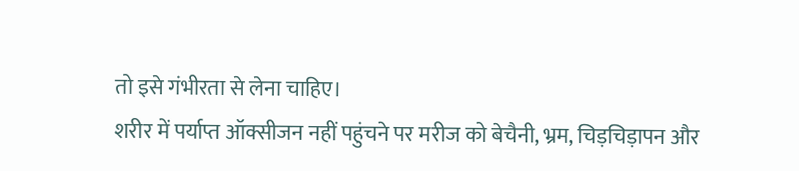तो इसे गंभीरता से लेना चाहिए।
शरीर में पर्याप्त ऑक्सीजन नहीं पहुंचने पर मरीज को बेचैनी, भ्रम, चिड़चिड़ापन और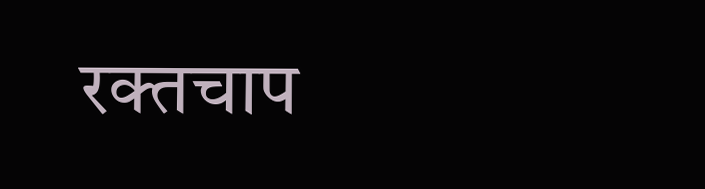रक्तचाप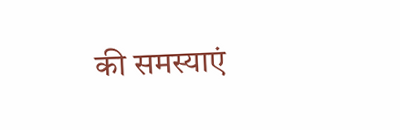की समस्याएं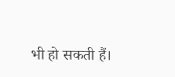भी हो सकती हैं।